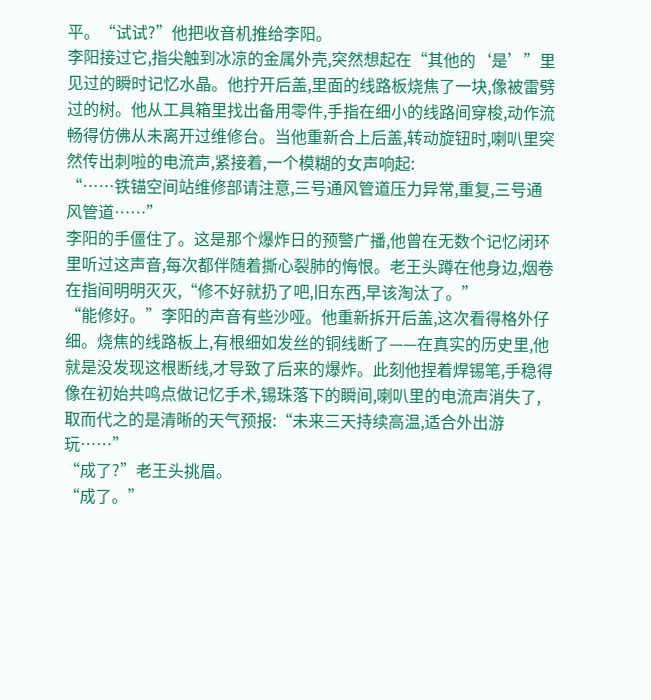平。“试试?”他把收音机推给李阳。
李阳接过它,指尖触到冰凉的金属外壳,突然想起在“其他的‘是’”里见过的瞬时记忆水晶。他拧开后盖,里面的线路板烧焦了一块,像被雷劈过的树。他从工具箱里找出备用零件,手指在细小的线路间穿梭,动作流畅得仿佛从未离开过维修台。当他重新合上后盖,转动旋钮时,喇叭里突然传出刺啦的电流声,紧接着,一个模糊的女声响起:
“……铁锚空间站维修部请注意,三号通风管道压力异常,重复,三号通风管道……”
李阳的手僵住了。这是那个爆炸日的预警广播,他曾在无数个记忆闭环里听过这声音,每次都伴随着撕心裂肺的悔恨。老王头蹲在他身边,烟卷在指间明明灭灭,“修不好就扔了吧,旧东西,早该淘汰了。”
“能修好。”李阳的声音有些沙哑。他重新拆开后盖,这次看得格外仔细。烧焦的线路板上,有根细如发丝的铜线断了——在真实的历史里,他就是没发现这根断线,才导致了后来的爆炸。此刻他捏着焊锡笔,手稳得像在初始共鸣点做记忆手术,锡珠落下的瞬间,喇叭里的电流声消失了,取而代之的是清晰的天气预报:“未来三天持续高温,适合外出游玩……”
“成了?”老王头挑眉。
“成了。”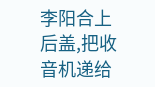李阳合上后盖,把收音机递给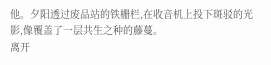他。夕阳透过废品站的铁栅栏,在收音机上投下斑驳的光影,像覆盖了一层共生之种的藤蔓。
离开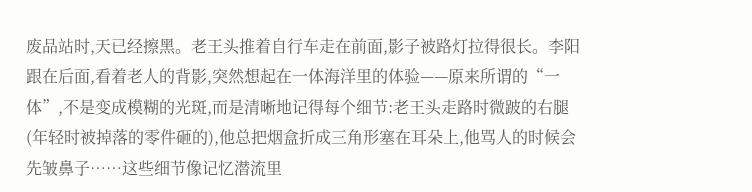废品站时,天已经擦黑。老王头推着自行车走在前面,影子被路灯拉得很长。李阳跟在后面,看着老人的背影,突然想起在一体海洋里的体验——原来所谓的“一体”,不是变成模糊的光斑,而是清晰地记得每个细节:老王头走路时微跛的右腿(年轻时被掉落的零件砸的),他总把烟盒折成三角形塞在耳朵上,他骂人的时候会先皱鼻子……这些细节像记忆潜流里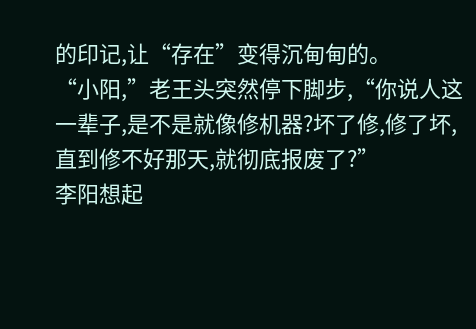的印记,让“存在”变得沉甸甸的。
“小阳,”老王头突然停下脚步,“你说人这一辈子,是不是就像修机器?坏了修,修了坏,直到修不好那天,就彻底报废了?”
李阳想起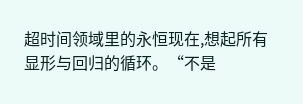超时间领域里的永恒现在,想起所有显形与回归的循环。“不是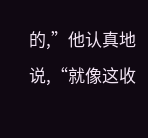的,”他认真地说,“就像这收